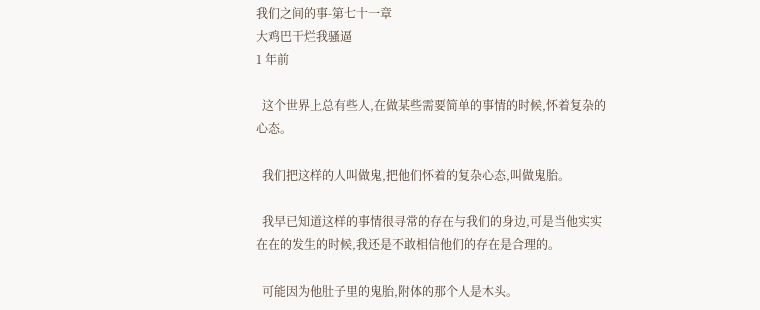我们之间的事-第七十一章
大鸡巴干烂我骚逼
1 年前

  这个世界上总有些人,在做某些需要简单的事情的时候,怀着复杂的心态。

  我们把这样的人叫做鬼,把他们怀着的复杂心态,叫做鬼胎。

  我早已知道这样的事情很寻常的存在与我们的身边,可是当他实实在在的发生的时候,我还是不敢相信他们的存在是合理的。

  可能因为他肚子里的鬼胎,附体的那个人是木头。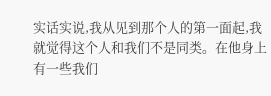实话实说,我从见到那个人的第一面起,我就觉得这个人和我们不是同类。在他身上有一些我们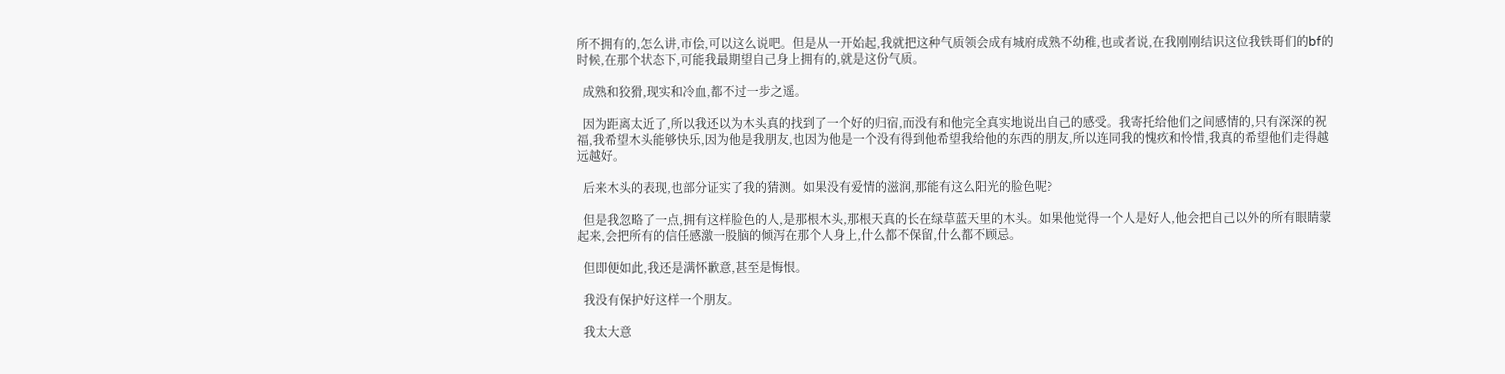所不拥有的,怎么讲,市侩,可以这么说吧。但是从一开始起,我就把这种气质领会成有城府成熟不幼稚,也或者说,在我刚刚结识这位我铁哥们的bf的时候,在那个状态下,可能我最期望自己身上拥有的,就是这份气质。

  成熟和狡猾,现实和冷血,都不过一步之遥。

  因为距离太近了,所以我还以为木头真的找到了一个好的归宿,而没有和他完全真实地说出自己的感受。我寄托给他们之间感情的,只有深深的祝福,我希望木头能够快乐,因为他是我朋友,也因为他是一个没有得到他希望我给他的东西的朋友,所以连同我的愧疚和怜惜,我真的希望他们走得越远越好。

  后来木头的表现,也部分证实了我的猜测。如果没有爱情的滋润,那能有这么阳光的脸色呢?

  但是我忽略了一点,拥有这样脸色的人,是那根木头,那根天真的长在绿草蓝天里的木头。如果他觉得一个人是好人,他会把自己以外的所有眼睛蒙起来,会把所有的信任感激一股脑的倾泻在那个人身上,什么都不保留,什么都不顾忌。

  但即便如此,我还是满怀歉意,甚至是悔恨。

  我没有保护好这样一个朋友。

  我太大意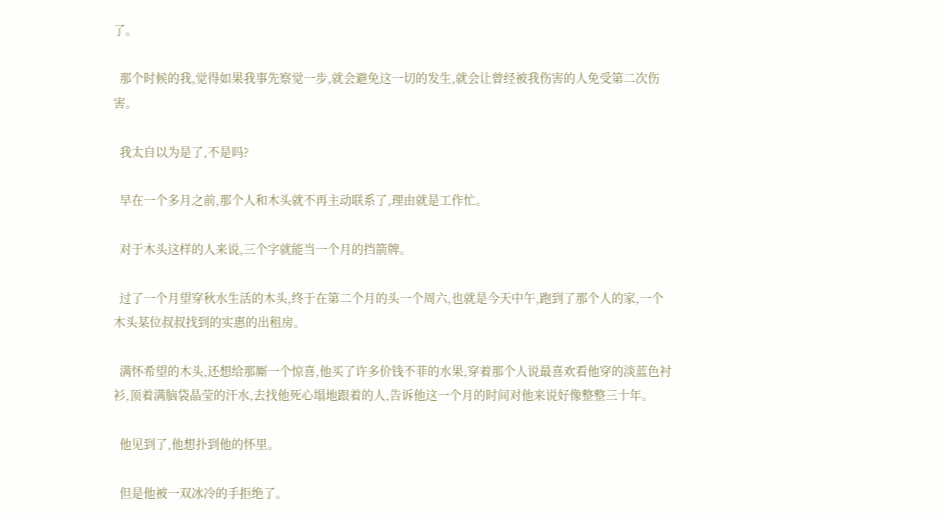了。

  那个时候的我,觉得如果我事先察觉一步,就会避免这一切的发生,就会让曾经被我伤害的人免受第二次伤害。

  我太自以为是了,不是吗?

  早在一个多月之前,那个人和木头就不再主动联系了,理由就是工作忙。

  对于木头这样的人来说,三个字就能当一个月的挡箭牌。

  过了一个月望穿秋水生活的木头,终于在第二个月的头一个周六,也就是今天中午,跑到了那个人的家,一个木头某位叔叔找到的实惠的出租房。

  满怀希望的木头,还想给那厮一个惊喜,他买了许多价钱不菲的水果,穿着那个人说最喜欢看他穿的淡蓝色衬衫,顶着满脑袋晶莹的汗水,去找他死心塌地跟着的人,告诉他这一个月的时间对他来说好像整整三十年。

  他见到了,他想扑到他的怀里。

  但是他被一双冰冷的手拒绝了。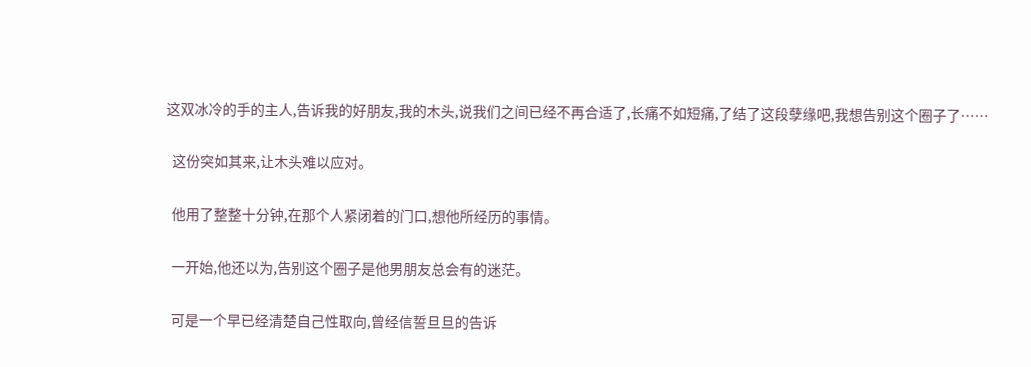这双冰冷的手的主人,告诉我的好朋友,我的木头,说我们之间已经不再合适了,长痛不如短痛,了结了这段孽缘吧,我想告别这个圈子了……

  这份突如其来,让木头难以应对。

  他用了整整十分钟,在那个人紧闭着的门口,想他所经历的事情。

  一开始,他还以为,告别这个圈子是他男朋友总会有的迷茫。

  可是一个早已经清楚自己性取向,曾经信誓旦旦的告诉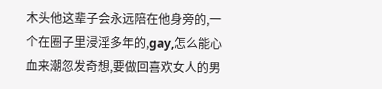木头他这辈子会永远陪在他身旁的,一个在圈子里浸淫多年的,gay,怎么能心血来潮忽发奇想,要做回喜欢女人的男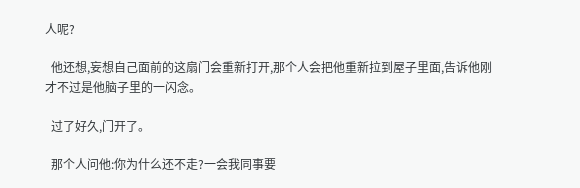人呢?

  他还想,妄想自己面前的这扇门会重新打开,那个人会把他重新拉到屋子里面,告诉他刚才不过是他脑子里的一闪念。

  过了好久,门开了。

  那个人问他:你为什么还不走?一会我同事要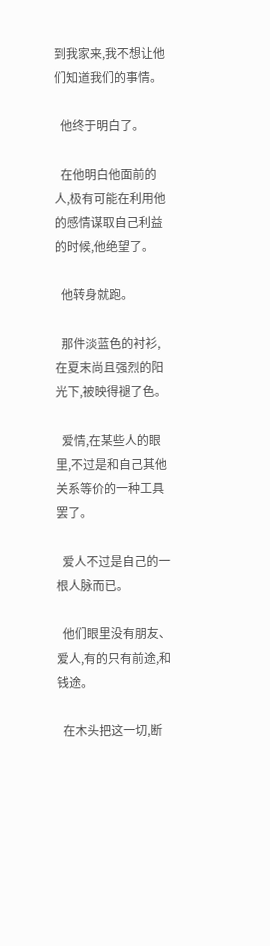到我家来,我不想让他们知道我们的事情。

  他终于明白了。

  在他明白他面前的人,极有可能在利用他的感情谋取自己利益的时候,他绝望了。

  他转身就跑。

  那件淡蓝色的衬衫,在夏末尚且强烈的阳光下,被映得褪了色。

  爱情,在某些人的眼里,不过是和自己其他关系等价的一种工具罢了。

  爱人不过是自己的一根人脉而已。

  他们眼里没有朋友、爱人,有的只有前途,和钱途。

  在木头把这一切,断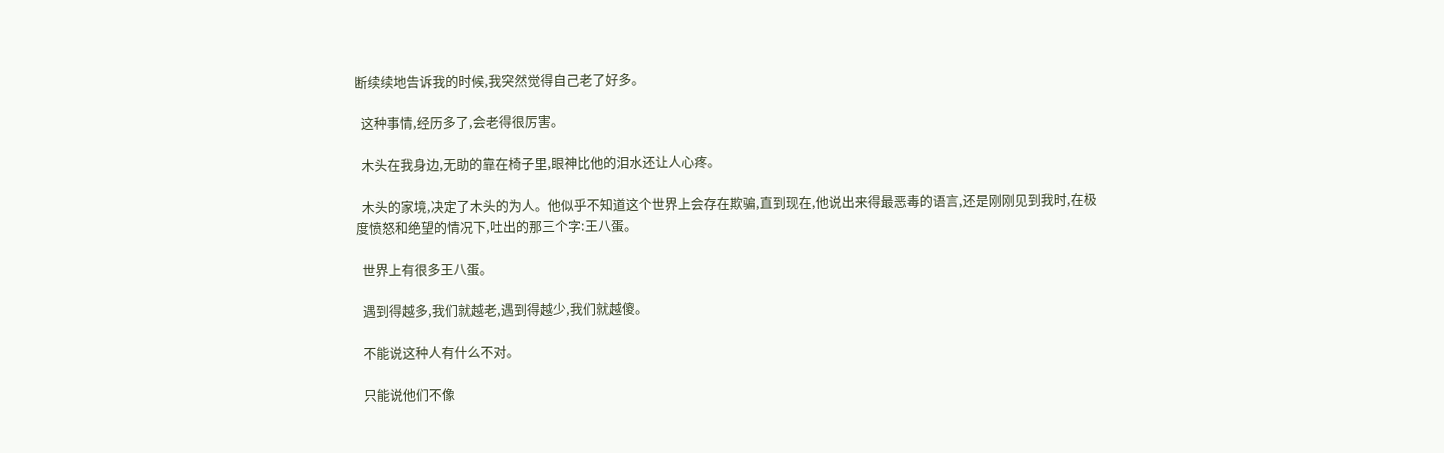断续续地告诉我的时候,我突然觉得自己老了好多。

  这种事情,经历多了,会老得很厉害。

  木头在我身边,无助的靠在椅子里,眼神比他的泪水还让人心疼。

  木头的家境,决定了木头的为人。他似乎不知道这个世界上会存在欺骗,直到现在,他说出来得最恶毒的语言,还是刚刚见到我时,在极度愤怒和绝望的情况下,吐出的那三个字:王八蛋。

  世界上有很多王八蛋。

  遇到得越多,我们就越老,遇到得越少,我们就越傻。

  不能说这种人有什么不对。

  只能说他们不像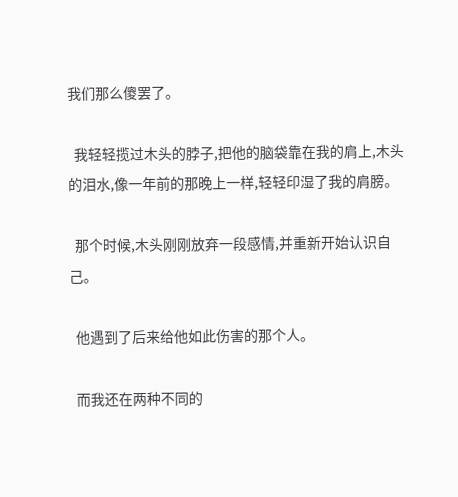我们那么傻罢了。

  我轻轻揽过木头的脖子,把他的脑袋靠在我的肩上,木头的泪水,像一年前的那晚上一样,轻轻印湿了我的肩膀。

  那个时候,木头刚刚放弃一段感情,并重新开始认识自己。

  他遇到了后来给他如此伤害的那个人。

  而我还在两种不同的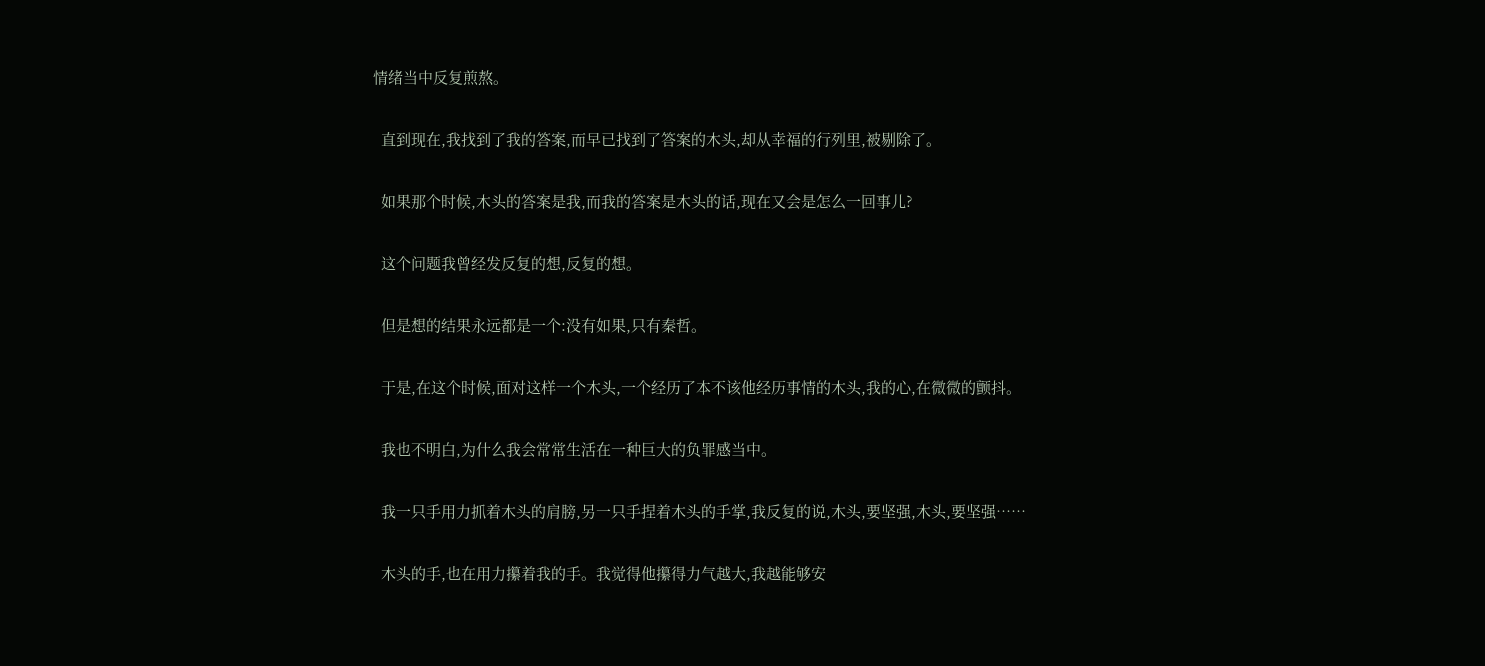情绪当中反复煎熬。

  直到现在,我找到了我的答案,而早已找到了答案的木头,却从幸福的行列里,被剔除了。

  如果那个时候,木头的答案是我,而我的答案是木头的话,现在又会是怎么一回事儿?

  这个问题我曾经发反复的想,反复的想。

  但是想的结果永远都是一个:没有如果,只有秦哲。

  于是,在这个时候,面对这样一个木头,一个经历了本不该他经历事情的木头,我的心,在微微的颤抖。

  我也不明白,为什么我会常常生活在一种巨大的负罪感当中。

  我一只手用力抓着木头的肩膀,另一只手捏着木头的手掌,我反复的说,木头,要坚强,木头,要坚强……

  木头的手,也在用力攥着我的手。我觉得他攥得力气越大,我越能够安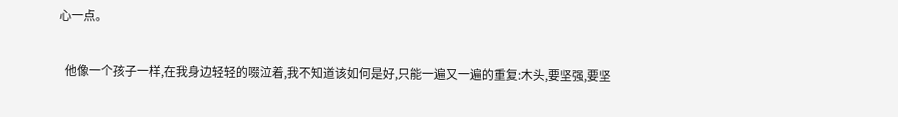心一点。

  他像一个孩子一样,在我身边轻轻的啜泣着,我不知道该如何是好,只能一遍又一遍的重复:木头,要坚强,要坚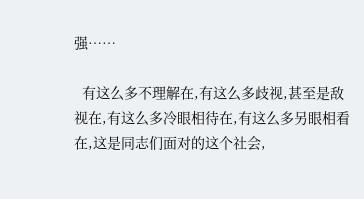强……

  有这么多不理解在,有这么多歧视,甚至是敌视在,有这么多冷眼相待在,有这么多另眼相看在,这是同志们面对的这个社会,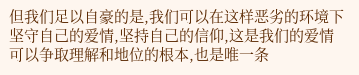但我们足以自豪的是,我们可以在这样恶劣的环境下坚守自己的爱情,坚持自己的信仰,这是我们的爱情可以争取理解和地位的根本,也是唯一条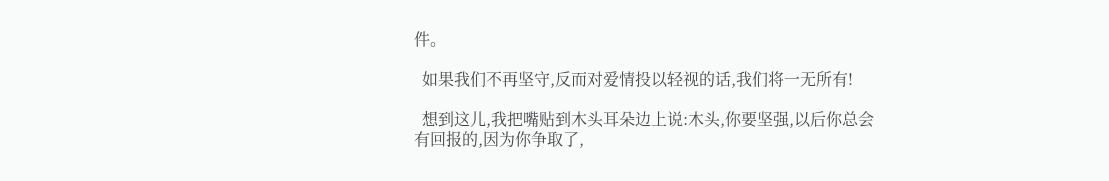件。

  如果我们不再坚守,反而对爱情投以轻视的话,我们将一无所有!

  想到这儿,我把嘴贴到木头耳朵边上说:木头,你要坚强,以后你总会有回报的,因为你争取了,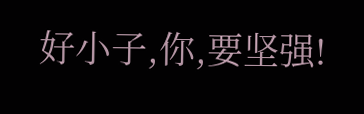好小子,你,要坚强!